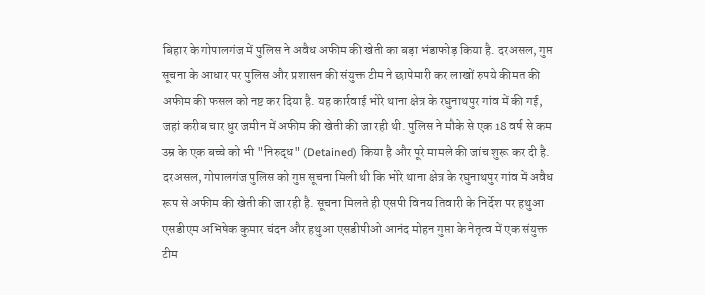बिहार के गोपालगंज में पुलिस ने अवैध अफीम की खेती का बड़ा भंडाफोड़ किया है. दरअसल, गुप्त सूचना के आधार पर पुलिस और प्रशासन की संयुक्त टीम ने छापेमारी कर लाखों रुपये कीमत की अफीम की फसल को नष्ट कर दिया है. यह कार्रवाई भोरे थाना क्षेत्र के रघुनाथपुर गांव में की गई, जहां करीब चार धुर जमीन में अफीम की खेती की जा रही थी. पुलिस ने मौके से एक 18 वर्ष से कम उम्र के एक बच्चे को भी "निरुद्ध" (Detained) किया है और पूरे मामले की जांच शुरू कर दी है.
दरअसल, गोपालगंज पुलिस को गुप्त सूचना मिली थी कि भोरे थाना क्षेत्र के रघुनाथपुर गांव में अवैध रूप से अफीम की खेती की जा रही है. सूचना मिलते ही एसपी विनय तिवारी के निर्देश पर हथुआ एसडीएम अभिषेक कुमार चंदन और हथुआ एसडीपीओ आनंद मोहन गुप्ता के नेतृत्व में एक संयुक्त टीम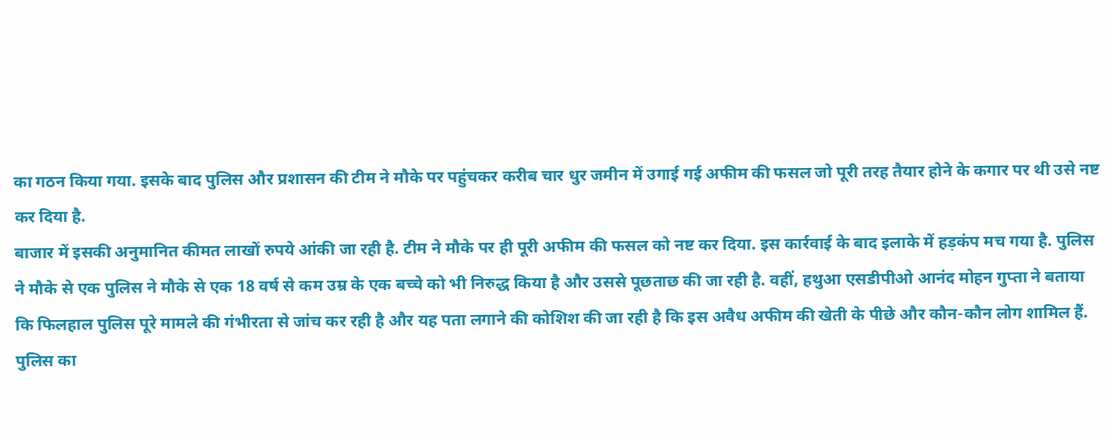का गठन किया गया. इसके बाद पुलिस और प्रशासन की टीम ने मौके पर पहुंचकर करीब चार धुर जमीन में उगाई गई अफीम की फसल जो पूरी तरह तैयार होने के कगार पर थी उसे नष्ट कर दिया है.
बाजार में इसकी अनुमानित कीमत लाखों रुपये आंकी जा रही है. टीम ने मौके पर ही पूरी अफीम की फसल को नष्ट कर दिया. इस कार्रवाई के बाद इलाके में हड़कंप मच गया है. पुलिस ने मौके से एक पुलिस ने मौके से एक 18 वर्ष से कम उम्र के एक बच्चे को भी निरुद्ध किया है और उससे पूछताछ की जा रही है. वहीं, हथुआ एसडीपीओ आनंद मोहन गुप्ता ने बताया कि फिलहाल पुलिस पूरे मामले की गंभीरता से जांच कर रही है और यह पता लगाने की कोशिश की जा रही है कि इस अवैध अफीम की खेती के पीछे और कौन-कौन लोग शामिल हैं.
पुलिस का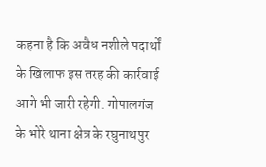कहना है कि अवैध नशीले पदार्थों के खिलाफ इस तरह की कार्रवाई आगे भी जारी रहेगी. गोपालगंज के भोरे थाना क्षेत्र के रघुनाथपुर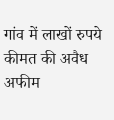गांव में लाखों रुपये कीमत की अवैध अफीम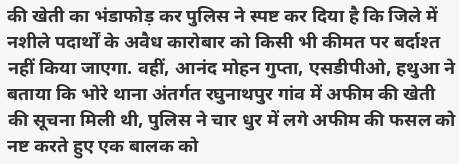की खेती का भंडाफोड़ कर पुलिस ने स्पष्ट कर दिया है कि जिले में नशीले पदार्थों के अवैध कारोबार को किसी भी कीमत पर बर्दाश्त नहीं किया जाएगा. वहीं, आनंद मोहन गुप्ता, एसडीपीओ, हथुआ ने बताया कि भोरे थाना अंतर्गत रघुनाथपुर गांव में अफीम की खेती की सूचना मिली थी, पुलिस ने चार धुर में लगे अफीम की फसल को नष्ट करते हुए एक बालक को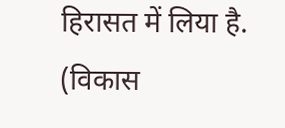हिरासत में लिया है. (विकास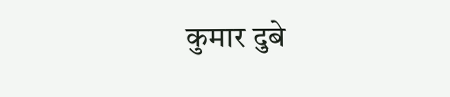कुमार दुबे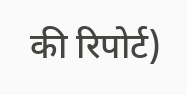की रिपोर्ट)